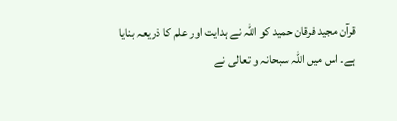قرآن مجید فرقان حمید کو اللہ نے ہدایت اور علم کا ذریعہ بنایا ہے۔ اس میں اللہ سبحانہ و تعالی نے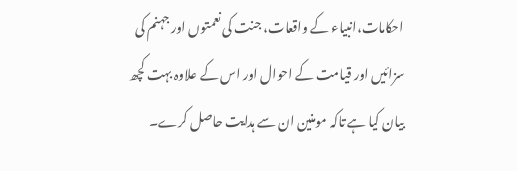احکامات،انبیاء کے واقعات، جنت کی نعمتوں اور جہنم کی سزائیں اور قیامت کے احوال اور اس کے علاوہ بہت کچھ بیان کیا ہے تاکہ مومنین ان سے ہدایت حاصل کرے۔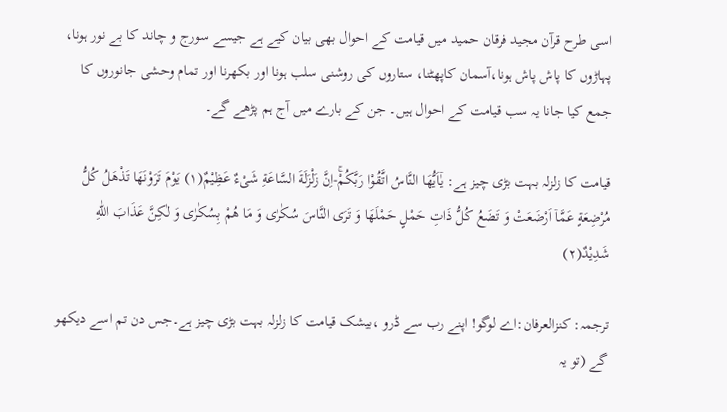اسی طرح قرآن مجید فرقان حمید میں قیامت کے احوال بھی بیان کیے ہے جیسے سورج و چاند کا بے نور ہونا، پہاڑوں کا پاش پاش ہونا،آسمان کاپھٹنا، ستاروں کی روشنی سلب ہونا اور بکھرنا اور تمام وحشی جانوروں کا جمع کیا جانا یہ سب قیامت کے احوال ہیں۔ جن کے بارے میں آج ہم پڑھے گے۔

قیامت کا زلزلہ بہت بڑی چیز ہے: یٰۤاَیُّهَا النَّاسُ اتَّقُوْا رَبَّكُمْۚ-اِنَّ زَلْزَلَةَ السَّاعَةِ شَیْءٌ عَظِیْمٌ(۱) یَوْمَ تَرَوْنَهَا تَذْهَلُ كُلُّ مُرْضِعَةٍ عَمَّاۤ اَرْضَعَتْ وَ تَضَعُ كُلُّ ذَاتِ حَمْلٍ حَمْلَهَا وَ تَرَى النَّاسَ سُكٰرٰى وَ مَا هُمْ بِسُكٰرٰى وَ لٰكِنَّ عَذَابَ اللّٰهِ شَدِیْدٌ(۲)

ترجمہ: کنزالعرفان:اے لوگو! اپنے رب سے ڈرو ،بیشک قیامت کا زلزلہ بہت بڑی چیز ہے۔جس دن تم اسے دیکھو گے (تو یہ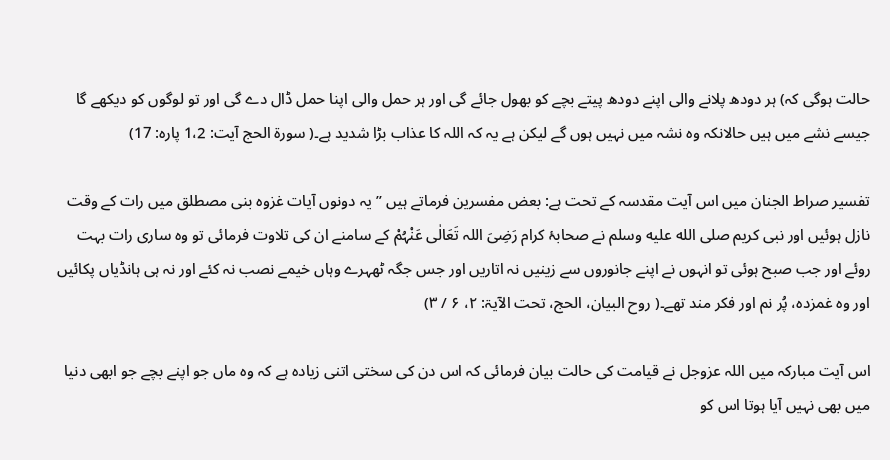حالت ہوگی کہ) ہر دودھ پلانے والی اپنے دودھ پیتے بچے کو بھول جائے گی اور ہر حمل والی اپنا حمل ڈال دے گی اور تو لوگوں کو دیکھے گا جیسے نشے میں ہیں حالانکہ وہ نشہ میں نہیں ہوں گے لیکن ہے یہ کہ اللہ کا عذاب بڑا شدید ہے۔( سورۃ الحج آیت: 1،2 پارہ: 17)

تفسیر صراط الجنان میں اس آیت مقدسہ کے تحت ہے: بعض مفسرین فرماتے ہیں ’’یہ دونوں آیات غزوہ بنی مصطلق میں رات کے وقت نازل ہوئیں اور نبی کریم صلى الله عليه وسلم نے صحابۂ کرام رَضِیَ اللہ تَعَالٰی عَنْہُمْ کے سامنے ان کی تلاوت فرمائی تو وہ ساری رات بہت روئے اور جب صبح ہوئی تو انہوں نے اپنے جانوروں سے زینیں نہ اتاریں اور جس جگہ ٹھہرے وہاں خیمے نصب نہ کئے اور نہ ہی ہانڈیاں پکائیں اور وہ غمزدہ، پُر نم اور فکر مند تھے۔( روح البیان، الحج، تحت الآیۃ: ۲، ۶ / ۳)

اس آیت مبارکہ میں اللہ عزوجل نے قیامت کی حالت بیان فرمائی کہ اس دن کی سختی اتنی زیادہ ہے کہ وہ ماں جو اپنے بچے جو ابھی دنیا میں بھی نہیں آیا ہوتا اس کو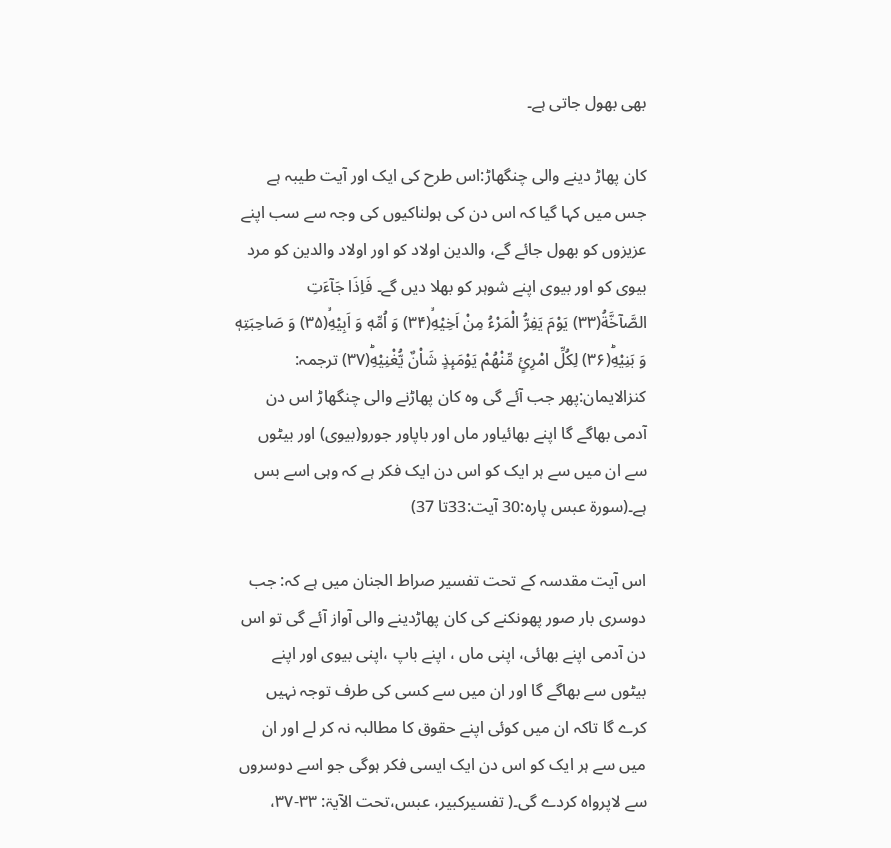بھی بھول جاتی ہے۔

کان پھاڑ دینے والی چنگھاڑ:اس طرح کی ایک اور آیت طیبہ ہے جس میں کہا گیا کہ اس دن کی ہولناکیوں کی وجہ سے سب اپنے عزیزوں کو بھول جائے گے، والدین اولاد کو اور اولاد والدین کو مرد بیوی کو اور بیوی اپنے شوہر کو بھلا دیں گے۔ فَاِذَا جَآءَتِ الصَّآخَّةُ(۳۳) یَوْمَ یَفِرُّ الْمَرْءُ مِنْ اَخِیْهِۙ(۳۴) وَ اُمِّهٖ وَ اَبِیْهِۙ(۳۵) وَ صَاحِبَتِهٖ وَ بَنِیْهِؕ(۳۶) لِكُلِّ امْرِئٍ مِّنْهُمْ یَوْمَىٕذٍ شَاْنٌ یُّغْنِیْهِؕ(۳۷) ترجمہ: کنزالایمان:پھر جب آئے گی وہ کان پھاڑنے والی چنگھاڑ اس دن آدمی بھاگے گا اپنے بھائیاور ماں اور باپاور جورو(بیوی) اور بیٹوں سے ان میں سے ہر ایک کو اس دن ایک فکر ہے کہ وہی اسے بس ہے۔(سورۃ عبس پارہ:30 آیت:33تا 37)

اس آیت مقدسہ کے تحت تفسیر صراط الجنان میں ہے کہ: جب دوسری بار صور پھونکنے کی کان پھاڑدینے والی آواز آئے گی تو اس دن آدمی اپنے بھائی، اپنی ماں ، اپنے باپ ،اپنی بیوی اور اپنے بیٹوں سے بھاگے گا اور ان میں سے کسی کی طرف توجہ نہیں کرے گا تاکہ ان میں کوئی اپنے حقوق کا مطالبہ نہ کر لے اور ان میں سے ہر ایک کو اس دن ایک ایسی فکر ہوگی جو اسے دوسروں سے لاپرواہ کردے گی۔( تفسیرکبیر، عبس،تحت الآیۃ: ۳۳-۳۷،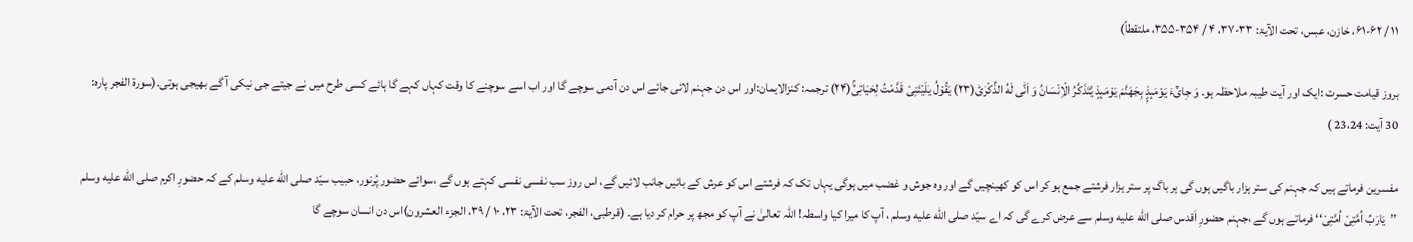۱۱ / ۶۱-۶۲، خازن، عبس، تحت الآیۃ: ۳۳-۳۷، ۴ / ۳۵۴-۳۵۵، ملتقطاً)

بروز قیامت حسرت :ایک اور آیت طیبہ ملاحظہ ہو۔ وَ جِایْٓءَ یَوْمَىٕذٍۭ بِجَهَنَّمَ یَوْمَىٕذٍ یَّتَذَكَّرُ الْاِنْسَانُ وَ اَنّٰى لَهُ الذِّكْرٰىؕ(۲۳) یَقُوْلُ یٰلَیْتَنِیْ قَدَّمْتُ لِحَیَاتِیْۚ(۲۴) ترجمہ: کنزالایمان:اور اس دن جہنم لائی جائے اس دن آدمی سوچے گا اور اب اسے سوچنے کا وقت کہاں کہے گا ہائے کسی طرح میں نے جیتے جی نیکی آ گے بھیجی ہوتی۔(سورۃ الفجر پارہ: 30 آیت: 23،24 )

مفسرین فرماتے ہیں کہ جہنم کی ستر ہزار باگیں ہوں گی ہر باگ پر ستر ہزار فرشتے جمع ہو کر اس کو کھینچیں گے اور وہ جوش و غضب میں ہوگی یہاں تک کہ فرشتے اس کو عرش کے بائیں جانب لائیں گے، اس روز سب نفسی نفسی کہتے ہوں گے ،سوائے حضور پُرنور، حبیب سیّد صلى الله عليه وسلم کے کہ حضورِ اکرم صلى الله عليه وسلم ’’یَارَبِّ اُمَّتِیْ اُمَّتِیْ‘‘ فرماتے ہوں گے ،جہنم حضورِ اَقدس صلى الله عليه وسلم سے عرض کرے گی کہ اے سیّد صلى الله عليه وسلم ، آپ کا میرا کیا واسطہ! اللہ تعالیٰ نے آپ کو مجھ پر حرام کر دیا ہے۔ (قرطبی، الفجر، تحت الآیۃ: ۲۳، ۱۰ / ۳۹، الجزء العشرون)اس دن انسان سوچے گا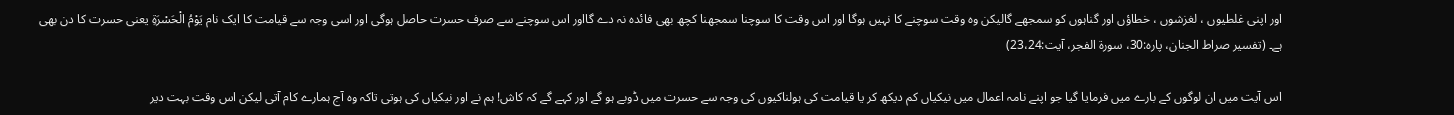اور اپنی غلطیوں ، لغزشوں ، خطاؤں اور گناہوں کو سمجھے گالیکن وہ وقت سوچنے کا نہیں ہوگا اور اس وقت کا سوچنا سمجھنا کچھ بھی فائدہ نہ دے گااور اس سوچنے سے صرف حسرت حاصل ہوگی اور اسی وجہ سے قیامت کا ایک نام یَوْمُ الْحَسْرَۃِ یعنی حسرت کا دن بھی ہے۔ (تفسیر صراط الجنان، پارہ:30، سورۃ الفجر، آیت:23،24)

اس آیت میں ان لوگوں کے بارے میں فرمایا گیا جو اپنے نامہ اعمال میں نیکیاں کم دیکھ کر یا قیامت کی ہولناکیوں کی وجہ سے حسرت میں ڈوبے ہو گے اور کہے گے کہ کاش! ہم نے اور نیکیاں کی ہوتی تاکہ وہ آج ہمارے کام آتی لیکن اس وقت بہت دیر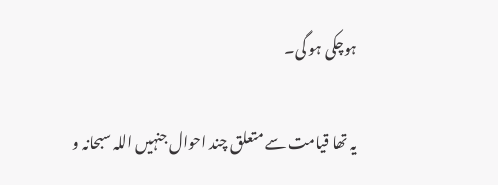ہوچکی ہو گی۔

یہ تھا قیامت سے متعلق چند احوال جنہیں اللہ سبحانہ و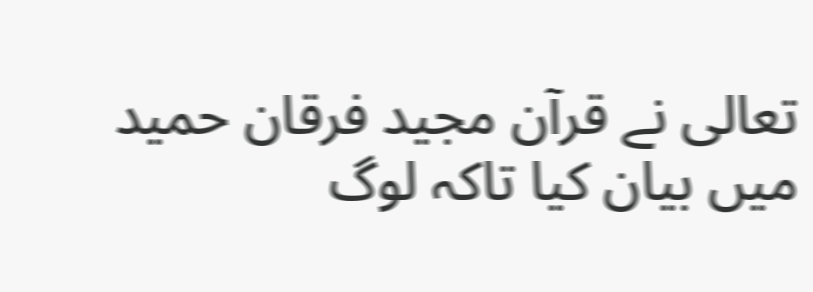تعالی نے قرآن مجید فرقان حمید میں بیان کیا تاکہ لوگ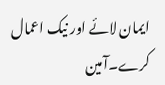ایمان لائے اور نیک اعمال کرے۔آمین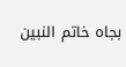بجاہ خاتم النبین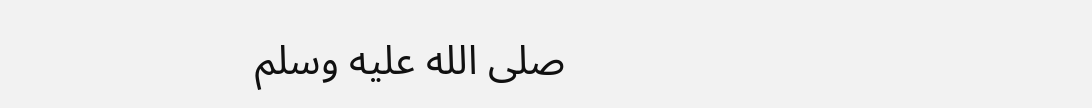صلى الله عليه وسلم